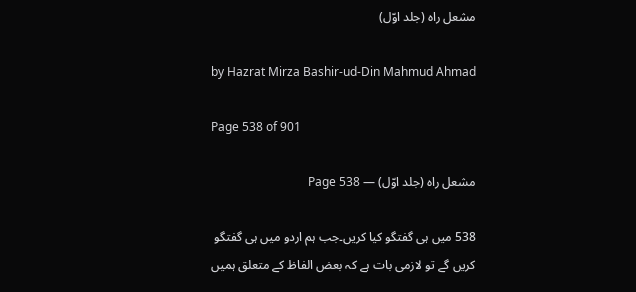مشعل راہ (جلد اوّل)

by Hazrat Mirza Bashir-ud-Din Mahmud Ahmad

Page 538 of 901

مشعل راہ (جلد اوّل) — Page 538

538 میں ہی گفتگو کیا کریں۔جب ہم اردو میں ہی گفتگو کریں گے تو لازمی بات ہے کہ بعض الفاظ کے متعلق ہمیں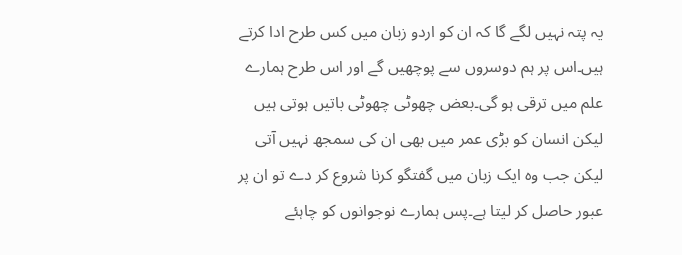یہ پتہ نہیں لگے گا کہ ان کو اردو زبان میں کس طرح ادا کرتے ہیں۔اس پر ہم دوسروں سے پوچھیں گے اور اس طرح ہمارے علم میں ترقی ہو گی۔بعض چھوٹی چھوٹی باتیں ہوتی ہیں لیکن انسان کو بڑی عمر میں بھی ان کی سمجھ نہیں آتی لیکن جب وہ ایک زبان میں گفتگو کرنا شروع کر دے تو ان پر عبور حاصل کر لیتا ہے۔پس ہمارے نوجوانوں کو چاہئے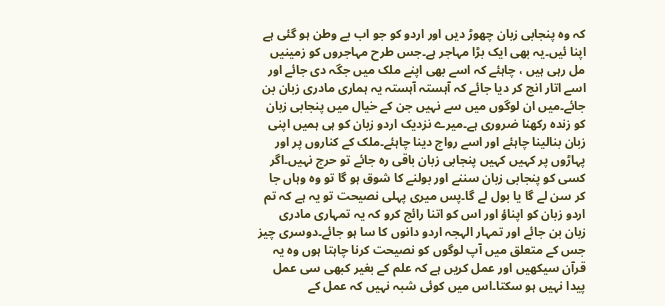کہ وہ پنجابی زبان چھوڑ دیں اور اردو کو جو اب بے وطن ہو گئی ہے اپنا ئیں۔یہ بھی ایک بڑا مہاجر ہے۔جس طرح مہاجروں کو زمینیں مل رہی ہیں ، چاہئے کہ اسے بھی اپنے ملک میں جگہ دی جائے اور اسے اتار انج کر دیا جائے کہ آہستہ آہستہ یہ ہماری مادری زبان بن جائے۔میں ان لوگوں میں سے نہیں جن کے خیال میں پنجابی زبان کو زندہ رکھنا ضروری ہے۔میرے نزدیک اردو زبان کو ہی ہمیں اپنی زبان بنالینا چاہئے اور اسے رواج دینا چاہئے۔ملک کے کناروں پر اور پہاڑوں پر کہیں کہیں پنجابی زبان باقی رہ جائے تو حرج نہیں۔اگر کسی کو پنجابی زبان سننے اور بولنے کا شوق ہو گا تو وہ وہاں جا کر سن لے گا یا بول لے گا۔پس میری پہلی نصیحت تو یہ ہے کہ تم اردو زبان کو اپناؤ اور اس کو اتنا رائج کرو کہ یہ تمہاری مادری زبان بن جائے اور تمہار الہجہ اردو دانوں کا سا ہو جائے۔دوسری چیز جس کے متعلق میں آپ لوگوں کو نصیحت کرنا چاہتا ہوں وہ یہ قرآن سیکھیں اور عمل کریں ہے کہ علم کے بغیر کبھی سی عمل پیدا نہیں ہو سکتا۔اس میں کوئی شبہ نہیں کہ عمل کے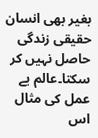بغیر بھی انسان حقیقی زندگی حاصل نہیں کر سکتا۔عالم بے عمل کی مثال اس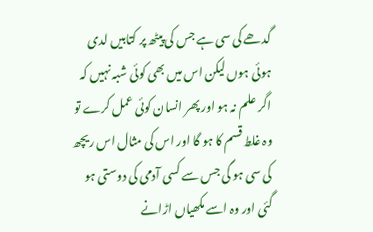گدھے کی سی ہے جس کی پیٹھ پر کتابیں لدی ہوئی ہوں لیکن اس میں بھی کوئی شبہ نہیں کہ اگر علم نہ ہو اور پھر انسان کوئی عمل کرے تو وہ غلط قسم کا ہو گا اور اس کی مثال اس ریچھ کی سی ہو گی جس سے کسی آدمی کی دوستی ہو گئی اور وہ اسے مکھیاں اڑانے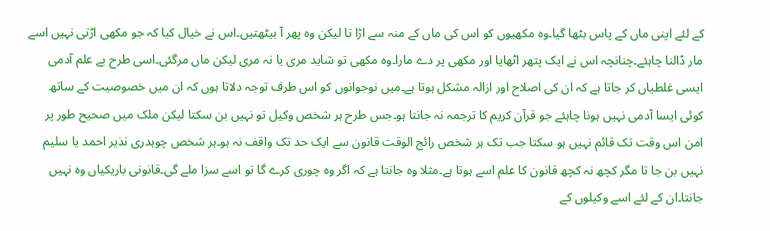کے لئے اپنی ماں کے پاس بٹھا گیا۔وہ مکھیوں کو اس کی ماں کے منہ سے اڑا تا لیکن وہ پھر آ بیٹھتیں۔اس نے خیال کیا کہ جو مکھی اڑتی نہیں اسے مار ڈالنا چاہئے۔چنانچہ اس نے ایک پتھر اٹھایا اور مکھی پر دے مارا۔وہ مکھی تو شاید مری یا نہ مری لیکن ماں مرگئی۔اسی طرح بے علم آدمی ایسی غلطیاں کر جاتا ہے کہ ان کی اصلاح اور ازالہ مشکل ہوتا ہے۔میں نوجوانوں کو اس طرف توجہ دلاتا ہوں کہ ان میں خصوصیت کے ساتھ کوئی ایسا آدمی نہیں ہونا چاہئے جو قرآن کریم کا ترجمہ نہ جانتا ہو۔جس طرح ہر شخص وکیل تو نہیں بن سکتا لیکن ملک میں صحیح طور پر امن اس وقت تک قائم نہیں ہو سکتا جب تک ہر شخص رائج الوقت قانون سے ایک حد تک واقف نہ ہو۔ہر شخص چوہدری نذیر احمد یا سلیم نہیں بن جا تا مگر کچھ نہ کچھ قانون کا علم اسے ہوتا ہے۔مثلا وہ جانتا ہے کہ اگر وہ چوری کرے گا تو اسے سزا ملے گی۔قانونی باریکیاں وہ نہیں جانتا۔ان کے لئے اسے وکیلوں کے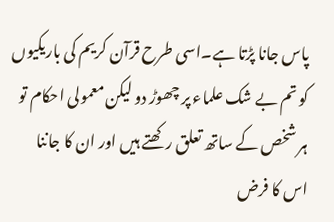پاس جانا پڑتا ہے۔اسی طرح قرآن کریم کی باریکیوں کو تم بے شک علماء پر چھوڑ دو لیکن معمولی احکام تو ہر شخص کے ساتھ تعلق رکھتے ہیں اور ان کا جاننا اس کا فرض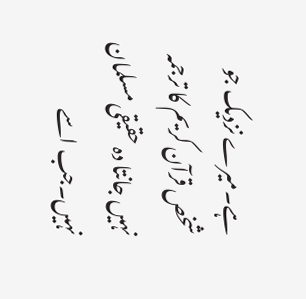ہے۔میرے نزدیک جو شخص قرآن کریم کا ترجمہ نہیں جانتا دہ حقیقی مسلمان نہیں۔جب اسے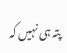پتہ ہی نہیں کہ